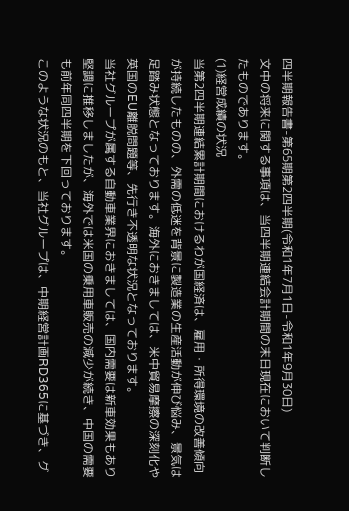四半期報告書-第65期第2四半期(令和1年7月1日-令和1年9月30日)
文中の将来に関する事項は、当四半期連結会計期間の末日現在において判断したものであります。
(1)経営成績の状況
当第2四半期連結累計期間におけるわが国経済は、雇用・所得環境の改善傾向が持続したものの、外需の低迷を背景に製造業の生産活動が伸び悩み、景気は足踏み状態となっております。海外におきましては、米中貿易摩擦の深刻化や英国のEU離脱問題等、先行き不透明な状況となっております。
当社グループが属する自動車業界におきましては、国内需要は新車効果もあり堅調に推移しましたが、海外では米国の乗用車販売の減少が続き、中国の需要も前年同四半期を下回っております。
このような状況のもと、当社グループは、中期経営計画RD365に基づき、グ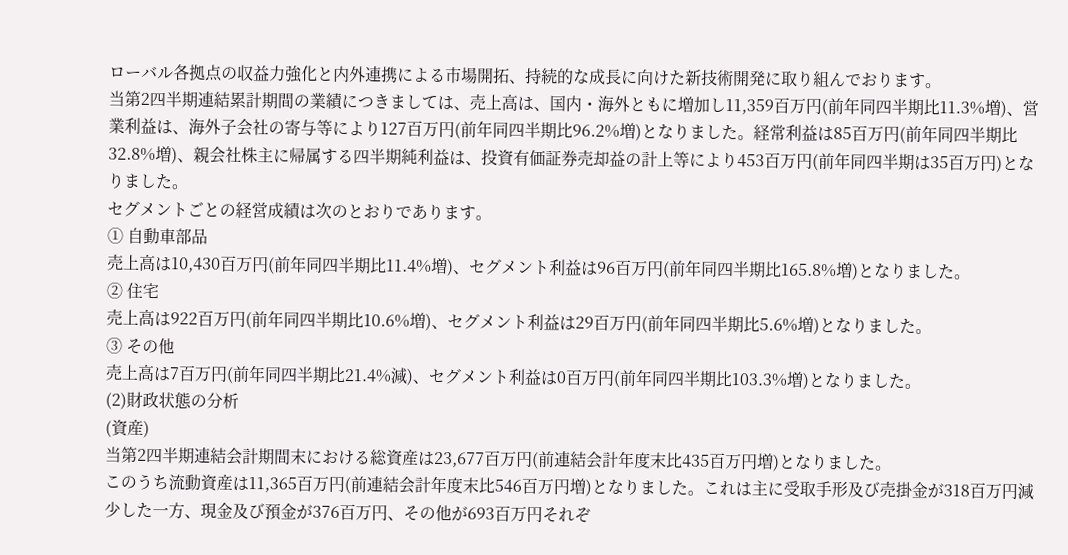ローバル各拠点の収益力強化と内外連携による市場開拓、持続的な成長に向けた新技術開発に取り組んでおります。
当第2四半期連結累計期間の業績につきましては、売上高は、国内・海外ともに増加し11,359百万円(前年同四半期比11.3%増)、営業利益は、海外子会社の寄与等により127百万円(前年同四半期比96.2%増)となりました。経常利益は85百万円(前年同四半期比32.8%増)、親会社株主に帰属する四半期純利益は、投資有価証券売却益の計上等により453百万円(前年同四半期は35百万円)となりました。
セグメントごとの経営成績は次のとおりであります。
① 自動車部品
売上高は10,430百万円(前年同四半期比11.4%増)、セグメント利益は96百万円(前年同四半期比165.8%増)となりました。
② 住宅
売上高は922百万円(前年同四半期比10.6%増)、セグメント利益は29百万円(前年同四半期比5.6%増)となりました。
③ その他
売上高は7百万円(前年同四半期比21.4%減)、セグメント利益は0百万円(前年同四半期比103.3%増)となりました。
(2)財政状態の分析
(資産)
当第2四半期連結会計期間末における総資産は23,677百万円(前連結会計年度末比435百万円増)となりました。
このうち流動資産は11,365百万円(前連結会計年度末比546百万円増)となりました。これは主に受取手形及び売掛金が318百万円減少した一方、現金及び預金が376百万円、その他が693百万円それぞ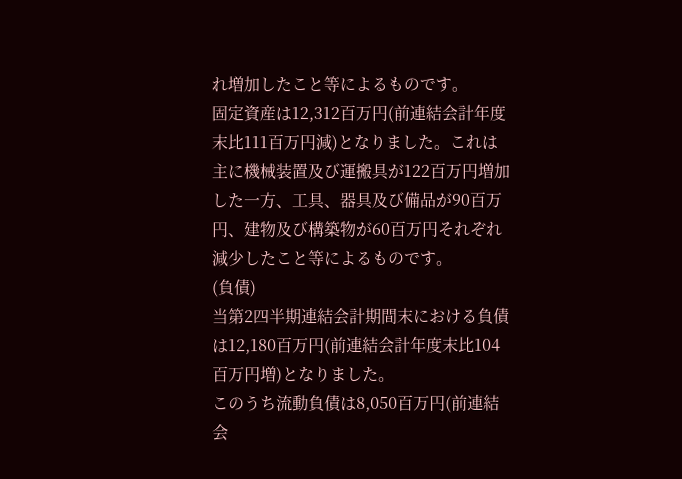れ増加したこと等によるものです。
固定資産は12,312百万円(前連結会計年度末比111百万円減)となりました。これは主に機械装置及び運搬具が122百万円増加した一方、工具、器具及び備品が90百万円、建物及び構築物が60百万円それぞれ減少したこと等によるものです。
(負債)
当第2四半期連結会計期間末における負債は12,180百万円(前連結会計年度末比104百万円増)となりました。
このうち流動負債は8,050百万円(前連結会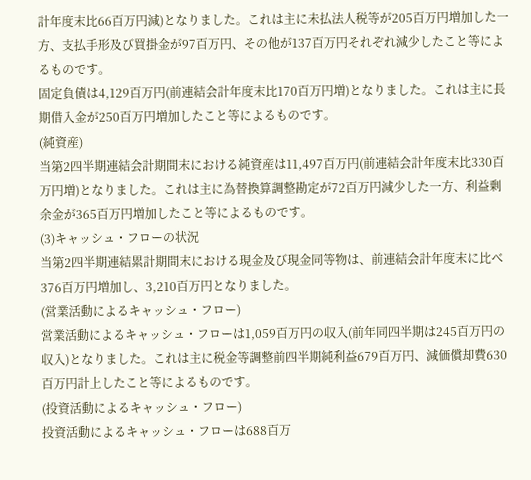計年度末比66百万円減)となりました。これは主に未払法人税等が205百万円増加した一方、支払手形及び買掛金が97百万円、その他が137百万円それぞれ減少したこと等によるものです。
固定負債は4,129百万円(前連結会計年度末比170百万円増)となりました。これは主に長期借入金が250百万円増加したこと等によるものです。
(純資産)
当第2四半期連結会計期間末における純資産は11,497百万円(前連結会計年度末比330百万円増)となりました。これは主に為替換算調整勘定が72百万円減少した一方、利益剰余金が365百万円増加したこと等によるものです。
(3)キャッシュ・フローの状況
当第2四半期連結累計期間末における現金及び現金同等物は、前連結会計年度末に比べ376百万円増加し、3,210百万円となりました。
(営業活動によるキャッシュ・フロー)
営業活動によるキャッシュ・フローは1,059百万円の収入(前年同四半期は245百万円の収入)となりました。これは主に税金等調整前四半期純利益679百万円、減価償却費630百万円計上したこと等によるものです。
(投資活動によるキャッシュ・フロー)
投資活動によるキャッシュ・フローは688百万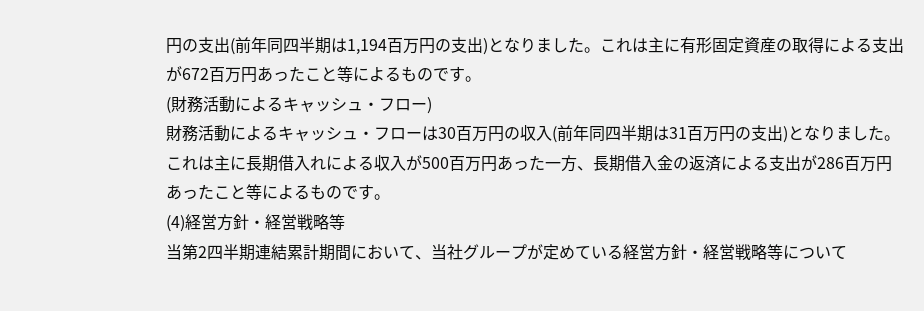円の支出(前年同四半期は1,194百万円の支出)となりました。これは主に有形固定資産の取得による支出が672百万円あったこと等によるものです。
(財務活動によるキャッシュ・フロー)
財務活動によるキャッシュ・フローは30百万円の収入(前年同四半期は31百万円の支出)となりました。これは主に長期借入れによる収入が500百万円あった一方、長期借入金の返済による支出が286百万円あったこと等によるものです。
(4)経営方針・経営戦略等
当第2四半期連結累計期間において、当社グループが定めている経営方針・経営戦略等について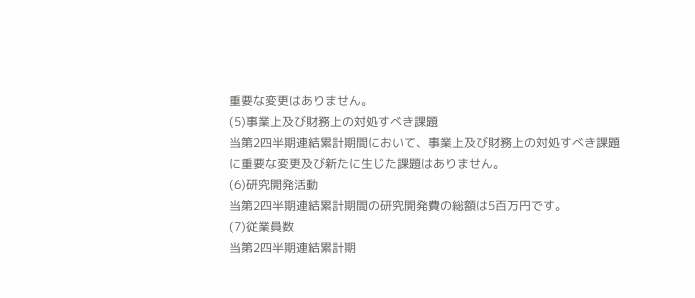重要な変更はありません。
(5)事業上及び財務上の対処すべき課題
当第2四半期連結累計期間において、事業上及び財務上の対処すべき課題に重要な変更及び新たに生じた課題はありません。
(6)研究開発活動
当第2四半期連結累計期間の研究開発費の総額は5百万円です。
(7)従業員数
当第2四半期連結累計期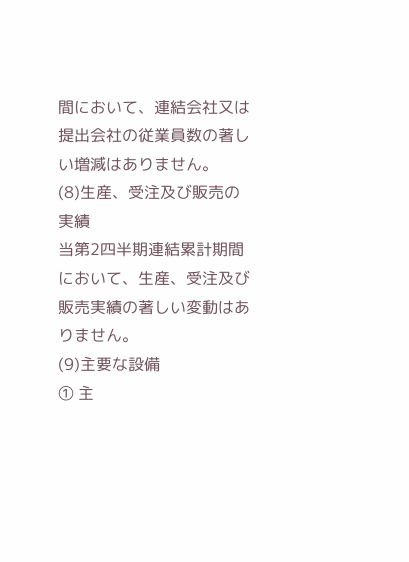間において、連結会社又は提出会社の従業員数の著しい増減はありません。
(8)生産、受注及び販売の実績
当第2四半期連結累計期間において、生産、受注及び販売実績の著しい変動はありません。
(9)主要な設備
① 主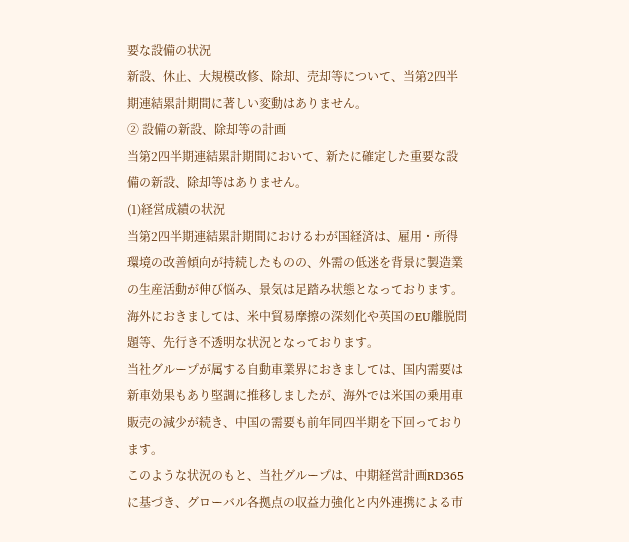要な設備の状況
新設、休止、大規模改修、除却、売却等について、当第2四半期連結累計期間に著しい変動はありません。
② 設備の新設、除却等の計画
当第2四半期連結累計期間において、新たに確定した重要な設備の新設、除却等はありません。
(1)経営成績の状況
当第2四半期連結累計期間におけるわが国経済は、雇用・所得環境の改善傾向が持続したものの、外需の低迷を背景に製造業の生産活動が伸び悩み、景気は足踏み状態となっております。海外におきましては、米中貿易摩擦の深刻化や英国のEU離脱問題等、先行き不透明な状況となっております。
当社グループが属する自動車業界におきましては、国内需要は新車効果もあり堅調に推移しましたが、海外では米国の乗用車販売の減少が続き、中国の需要も前年同四半期を下回っております。
このような状況のもと、当社グループは、中期経営計画RD365に基づき、グローバル各拠点の収益力強化と内外連携による市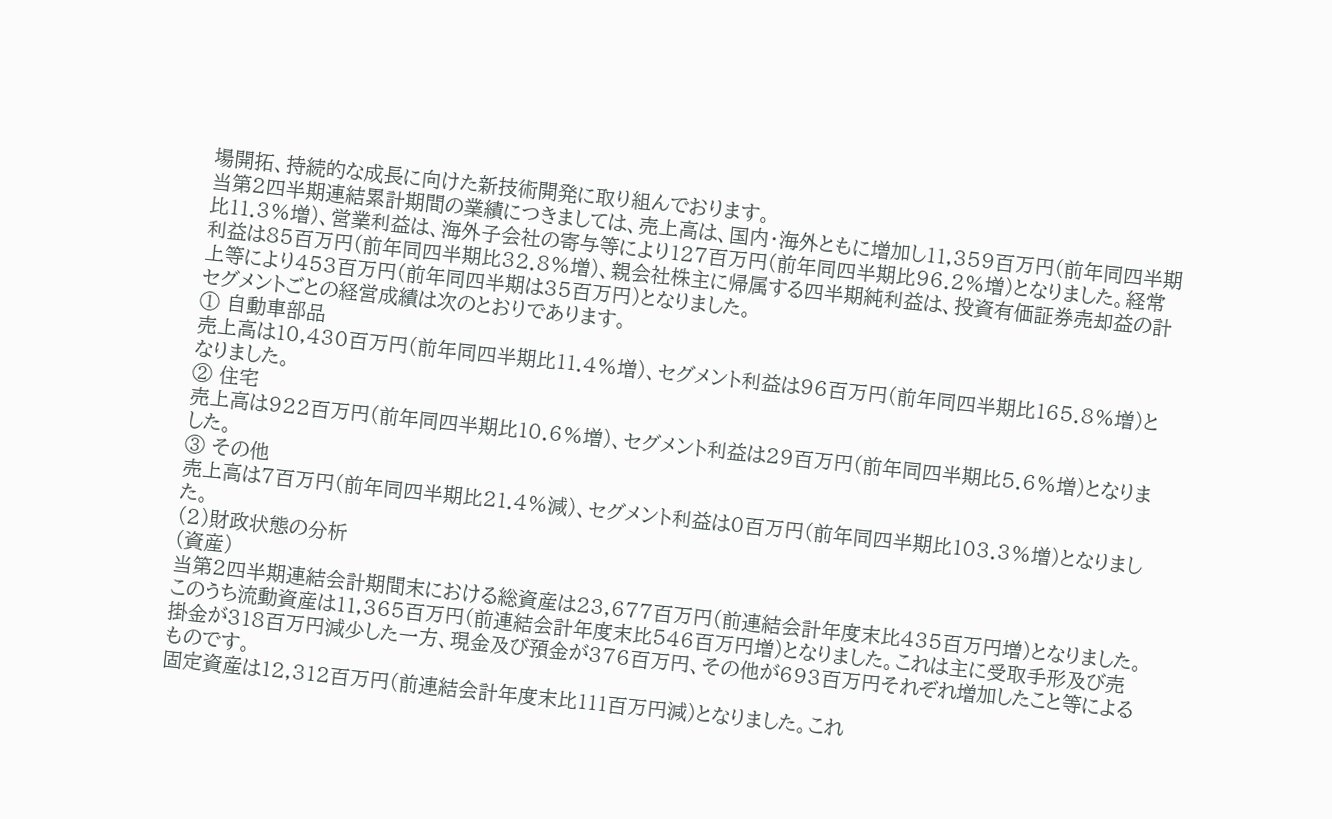場開拓、持続的な成長に向けた新技術開発に取り組んでおります。
当第2四半期連結累計期間の業績につきましては、売上高は、国内・海外ともに増加し11,359百万円(前年同四半期比11.3%増)、営業利益は、海外子会社の寄与等により127百万円(前年同四半期比96.2%増)となりました。経常利益は85百万円(前年同四半期比32.8%増)、親会社株主に帰属する四半期純利益は、投資有価証券売却益の計上等により453百万円(前年同四半期は35百万円)となりました。
セグメントごとの経営成績は次のとおりであります。
① 自動車部品
売上高は10,430百万円(前年同四半期比11.4%増)、セグメント利益は96百万円(前年同四半期比165.8%増)となりました。
② 住宅
売上高は922百万円(前年同四半期比10.6%増)、セグメント利益は29百万円(前年同四半期比5.6%増)となりました。
③ その他
売上高は7百万円(前年同四半期比21.4%減)、セグメント利益は0百万円(前年同四半期比103.3%増)となりました。
(2)財政状態の分析
(資産)
当第2四半期連結会計期間末における総資産は23,677百万円(前連結会計年度末比435百万円増)となりました。
このうち流動資産は11,365百万円(前連結会計年度末比546百万円増)となりました。これは主に受取手形及び売掛金が318百万円減少した一方、現金及び預金が376百万円、その他が693百万円それぞれ増加したこと等によるものです。
固定資産は12,312百万円(前連結会計年度末比111百万円減)となりました。これ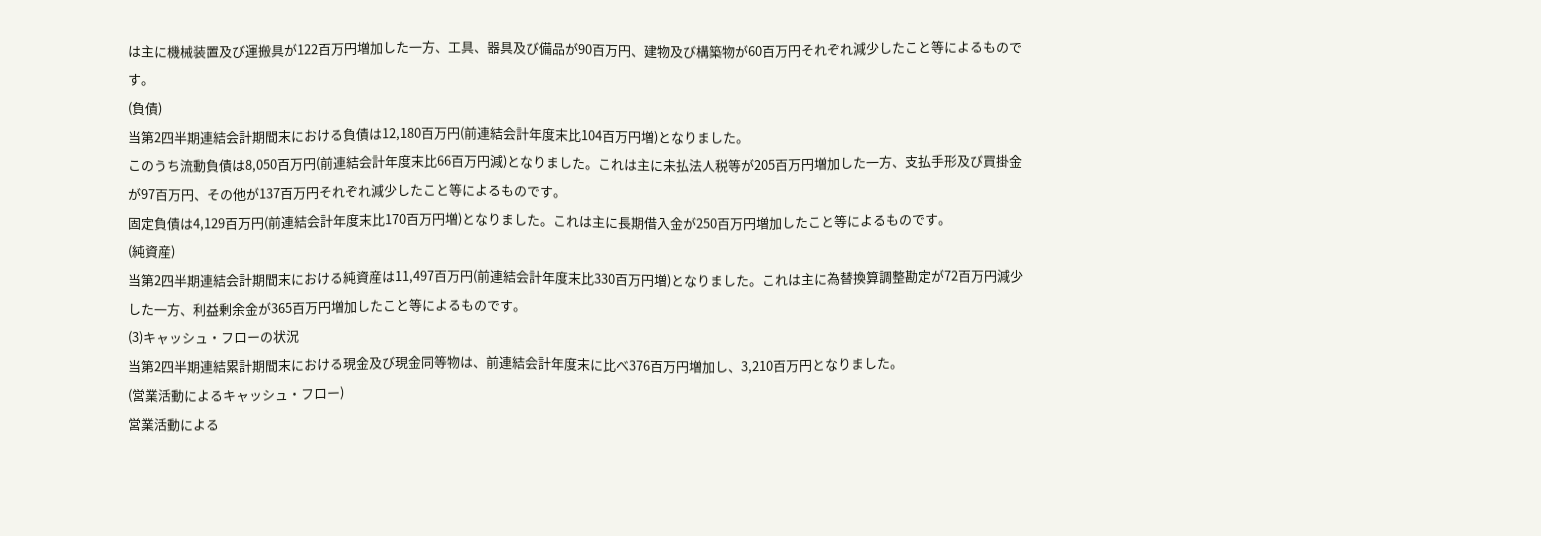は主に機械装置及び運搬具が122百万円増加した一方、工具、器具及び備品が90百万円、建物及び構築物が60百万円それぞれ減少したこと等によるものです。
(負債)
当第2四半期連結会計期間末における負債は12,180百万円(前連結会計年度末比104百万円増)となりました。
このうち流動負債は8,050百万円(前連結会計年度末比66百万円減)となりました。これは主に未払法人税等が205百万円増加した一方、支払手形及び買掛金が97百万円、その他が137百万円それぞれ減少したこと等によるものです。
固定負債は4,129百万円(前連結会計年度末比170百万円増)となりました。これは主に長期借入金が250百万円増加したこと等によるものです。
(純資産)
当第2四半期連結会計期間末における純資産は11,497百万円(前連結会計年度末比330百万円増)となりました。これは主に為替換算調整勘定が72百万円減少した一方、利益剰余金が365百万円増加したこと等によるものです。
(3)キャッシュ・フローの状況
当第2四半期連結累計期間末における現金及び現金同等物は、前連結会計年度末に比べ376百万円増加し、3,210百万円となりました。
(営業活動によるキャッシュ・フロー)
営業活動による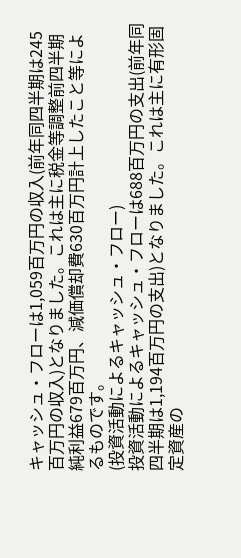キャッシュ・フローは1,059百万円の収入(前年同四半期は245百万円の収入)となりました。これは主に税金等調整前四半期純利益679百万円、減価償却費630百万円計上したこと等によるものです。
(投資活動によるキャッシュ・フロー)
投資活動によるキャッシュ・フローは688百万円の支出(前年同四半期は1,194百万円の支出)となりました。これは主に有形固定資産の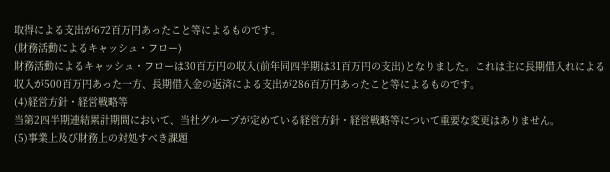取得による支出が672百万円あったこと等によるものです。
(財務活動によるキャッシュ・フロー)
財務活動によるキャッシュ・フローは30百万円の収入(前年同四半期は31百万円の支出)となりました。これは主に長期借入れによる収入が500百万円あった一方、長期借入金の返済による支出が286百万円あったこと等によるものです。
(4)経営方針・経営戦略等
当第2四半期連結累計期間において、当社グループが定めている経営方針・経営戦略等について重要な変更はありません。
(5)事業上及び財務上の対処すべき課題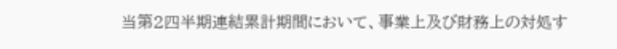当第2四半期連結累計期間において、事業上及び財務上の対処す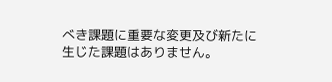べき課題に重要な変更及び新たに生じた課題はありません。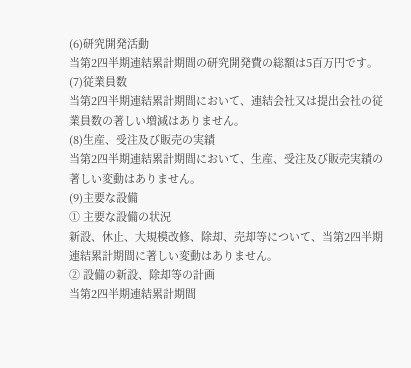(6)研究開発活動
当第2四半期連結累計期間の研究開発費の総額は5百万円です。
(7)従業員数
当第2四半期連結累計期間において、連結会社又は提出会社の従業員数の著しい増減はありません。
(8)生産、受注及び販売の実績
当第2四半期連結累計期間において、生産、受注及び販売実績の著しい変動はありません。
(9)主要な設備
① 主要な設備の状況
新設、休止、大規模改修、除却、売却等について、当第2四半期連結累計期間に著しい変動はありません。
② 設備の新設、除却等の計画
当第2四半期連結累計期間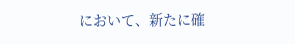において、新たに確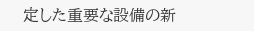定した重要な設備の新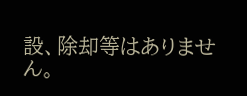設、除却等はありません。